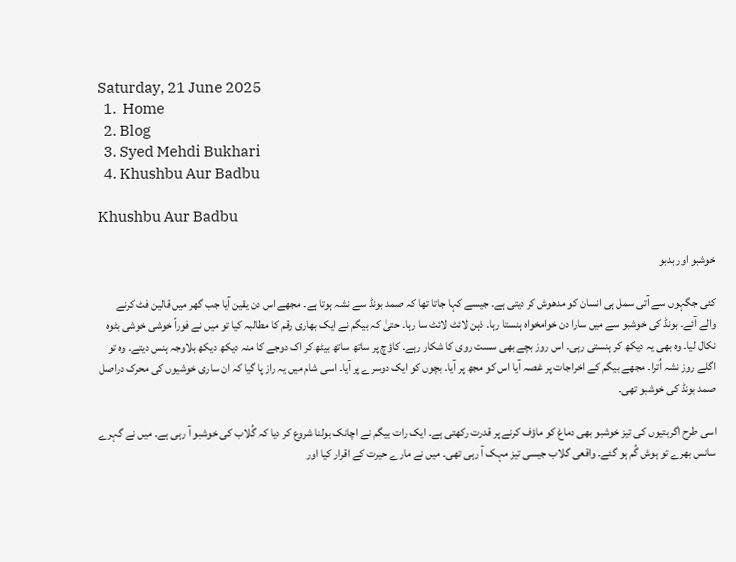Saturday, 21 June 2025
  1.  Home
  2. Blog
  3. Syed Mehdi Bukhari
  4. Khushbu Aur Badbu

Khushbu Aur Badbu

خوشبو اور بدبو

کئی جگہوں سے آتی سمل ہی انسان کو مدھوش کر دیتی ہے۔ جیسے کہا جاتا تھا کہ صمد بونڈ سے نشہ ہوتا ہے۔ مجھے اس دن یقین آیا جب گھر میں قالین فٹ کرنے والے آئے۔ بونڈ کی خوشبو سے میں سارا دن خوامخواہ ہنستا رہا۔ ذہن لائٹ لائٹ سا رہا۔ حتیٰ کہ بیگم نے ایک بھاری رقم کا مطالبہ کیا تو میں نے فوراً خوشی خوشی بٹوہ نکال لیا۔ وہ بھی یہ دیکھ کر ہنستی رہی۔ اس روز بچے بھی سست روی کا شکار رہے۔ کاؤچ پر ساتھ ساتھ بیٹھ کر اک دوجے کا منہ دیکھ دیکھ بلاوجہ ہنس دیتے۔ وہ تو اگلے روز نشہ اُترا۔ مجھے بیگم کے اخراجات پر غصہ آیا اس کو مجھ پر آیا۔ بچوں کو ایک دوسرے پر آیا۔ اسی شام میں یہ راز پا گیا کہ ان ساری خوشیوں کی محرک دراصل صمد بونڈ کی خوشبو تھی۔

اسی طرح اگربتیوں کی تیز خوشبو بھی دماغ کو ماؤف کرنے پر قدرت رکھتی ہے۔ ایک رات بیگم نے اچانک بولنا شروع کر دیا کہ گُلاب کی خوشبو آ رہی ہے۔ میں نے گہرے سانس بھرے تو ہوش گُم ہو گئے۔ واقعی گلاب جیسی تیز مہک آ رہی تھی۔ میں نے مارے حیرت کے اقرار کیا اور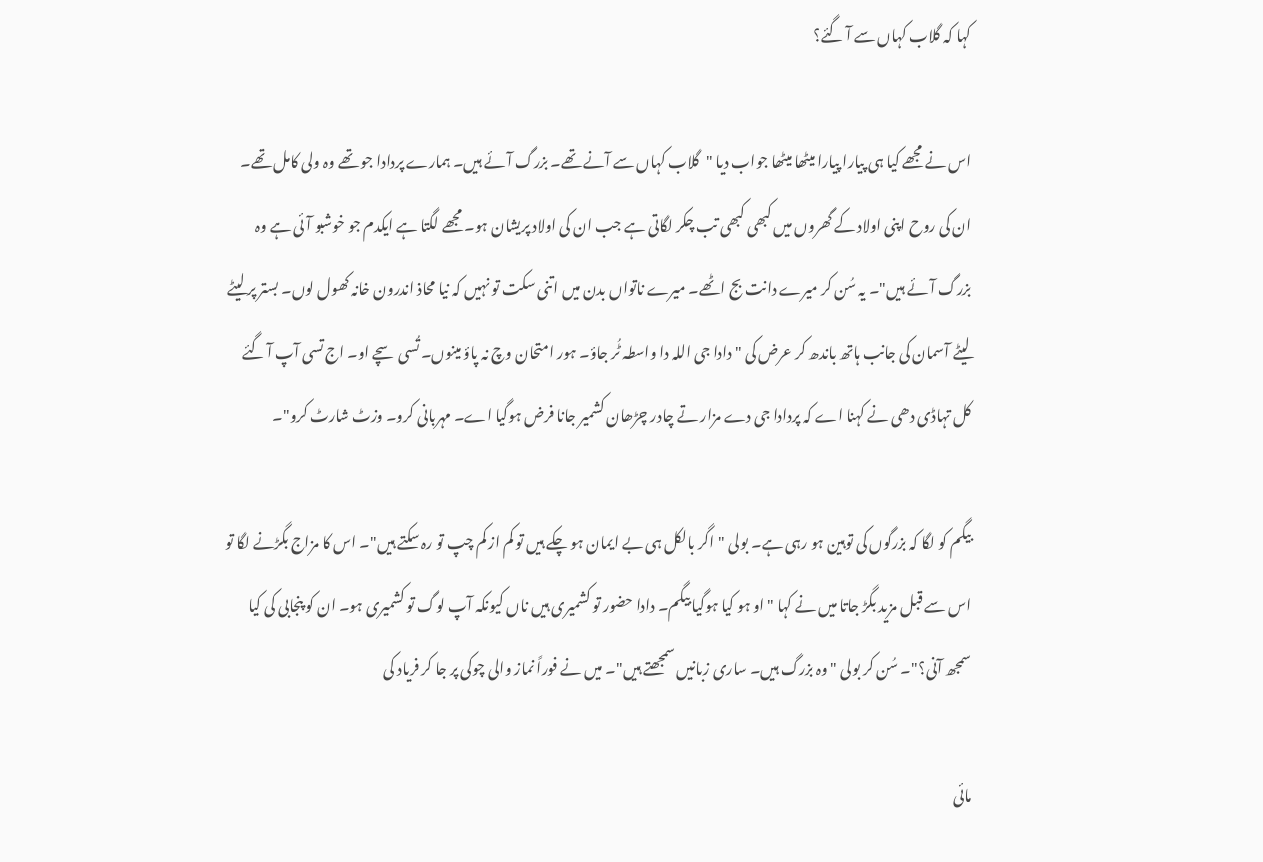کہا کہ گلاب کہاں سے آ گئے؟

اس نے مجھے کیا ہی پیارا پیارا میٹھا میٹھا جواب دیا "گلاب کہاں سے آنے تھے۔ بزرگ آئے ہیں۔ ہمارے پردادا جو تھے وہ ولی کامل تھے۔ ان کی روح اپنی اولاد کے گھروں میں کبھی کبھی تب چکر لگاتی ہے جب ان کی اولاد پریشان ہو۔ مجھے لگتا ہے ایکدم جو خوشبو آئی ہے وہ بزرگ آئے ہیں"۔ یہ سُن کر میرے دانت بج اٹھے۔ میرے ناتواں بدن میں اتنی سکت تو نہیں کہ نیا محاذ اندرون خانہ کھول لوں۔ بستر پر لیٹے لیٹے آسمان کی جانب ہاتھ باندھ کر عرض کی " دادا جی اللہ دا واسطہ ٹُر جاؤ۔ ہور امتحان وچ نہ پاؤ مینوں۔ تُسی سچے او۔ اج تسی آپ آ گئے کل تہاڈی دھی نے کہنا اے کہ پردادا جی دے مزار تے چادر چڑھان کشمیر جانا فرض ہوگیا اے۔ مہربانی کرو۔ وزٹ شارٹ کرو"۔

بیگم کو لگا کہ بزرگوں کی توہین ہو رہی ہے۔ بولی "اگر بالکل ہی بے ایمان ہو چکے ہیں تو کم از کم چپ تو رہ سکتے ہیں"۔ اس کا مزاج بگڑنے لگا تو اس سے قبل مزید بگڑ جاتا میں نے کہا "او ہو کیا ہوگیا بیگم۔ دادا حضور تو کشمیری ہیں ناں کیونکہ آپ لوگ تو کشمیری ہو۔ ان کو پنجابی کی کیا سمجھ آنی؟"۔ سُن کر بولی "وہ بزرگ ہیں۔ ساری زبانیں سمجھتے ہیں"۔ میں نے فوراً نماز والی چوکی پر جا کر فریاد کی

مائی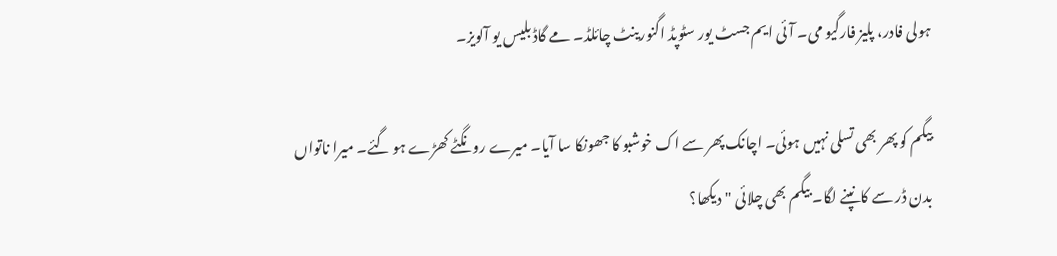ہولی فادر، پلیز فارگیو می۔ آئی ایم جسٹ یور سٹوپڈ اگنورینٹ چائلڈ۔ مے گاڈ بلیس یو آلویز۔

بیگم کو پھر بھی تسلی نہیں ہوئی۔ اچانک پھر سے اک خوشبو کا جھونکا سا آیا۔ میرے رونگٹے کھڑے ہو گئے۔ میرا ناتواں بدن ڈر سے کانپنے لگا۔ بیگم بھی چلائی "دیکھا؟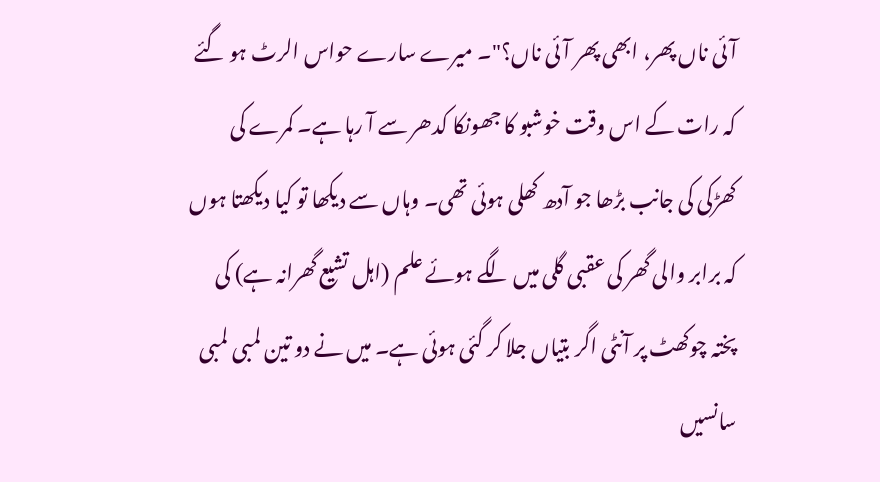آئی ناں پھر، ابھی پھر آئی ناں؟"۔ میرے سارے حواس الرٹ ہو گئے کہ رات کے اس وقت خوشبو کا جھونکا کدھر سے آ رہا ہے۔ کمرے کی کھڑکی کی جانب بڑھا جو آدھ کھلی ہوئی تھی۔ وہاں سے دیکھا تو کیا دیکھتا ہوں کہ برابر والی گھر کی عقبی گلی میں لگے ہوئے علم (اہل تشیع گھرانہ ہے) کی پختہ چوکھٹ پر آنٹی اگر بتیاں جلا کر گئی ہوئی ہے۔ میں نے دو تین لمبی لمبی سانسیں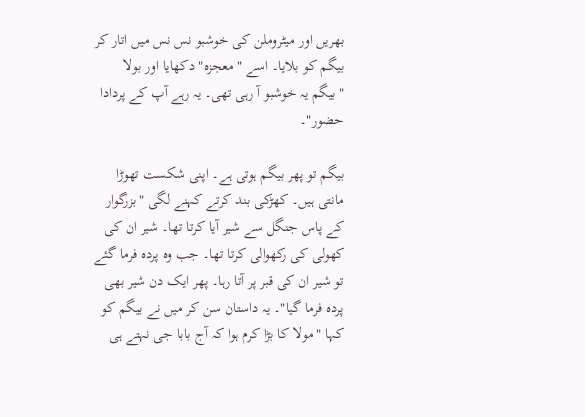بھریں اور میٹروملن کی خوشبو نس نس میں اتار کر بیگم کو بلایا۔ اسے "معجزہ" دکھایا اور بولا "بیگم یہ خوشبو آ رہی تھی۔ یہ رہے آپ کے پردادا حضور"۔

بیگم تو پھر بیگم ہوتی ہے۔ اپنی شکست تھوڑا مانتی ہیں۔ کھڑکی بند کرتے کہنے لگی "بزرگوار کے پاس جنگل سے شیر آیا کرتا تھا۔ شیر ان کی کھولی کی رکھوالی کرتا تھا۔ جب وہ پردہ فرما گئے تو شیر ان کی قبر پر آتا رہا۔ پھر ایک دن شیر بھی پردہ فرما گیا"۔ یہ داستان سن کر میں نے بیگم کو کہا "مولا کا بڑا کرم ہوا کہ آج بابا جی نہتے ہی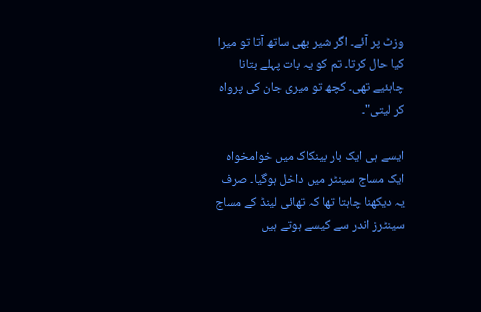وزٹ پر آئے۔ اگر شیر بھی ساتھ آتا تو میرا کیا حال کرتا۔ تم کو یہ بات پہلے بتانا چاہئیے تھی۔ کچھ تو میری جان کی پرواہ کر لیتی"۔

ایسے ہی ایک بار بینکاک میں خوامخواہ ایک مساج سینٹر میں داخل ہوگیا۔ صرف یہ دیکھنا چاہتا تھا کہ تھائی لینڈ کے مساج سینٹرز اندر سے کیسے ہوتے ہیں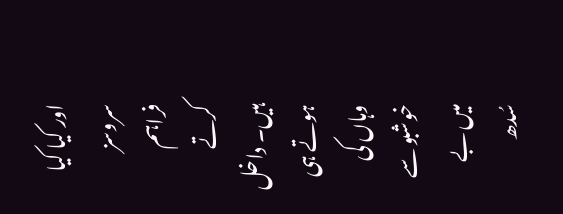اور کیا کیا سروسز فراہم کرتے ہیں۔ داخل ہوتے ہی وہاں کی خوشبو سے میں بے سُدھ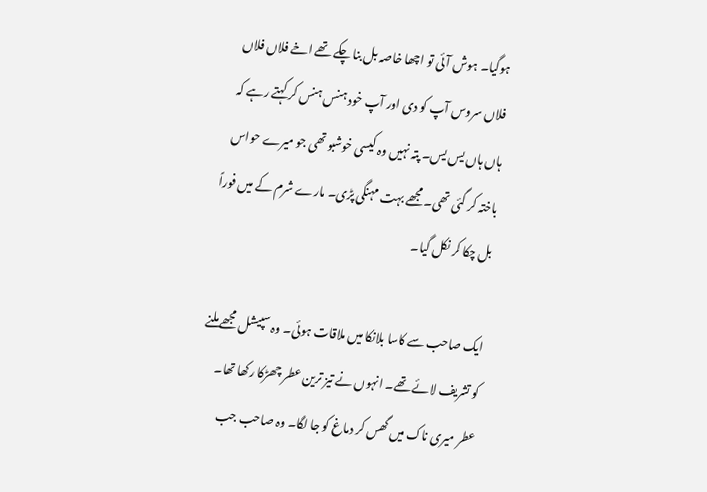ہوگیا۔ ہوش آئی تو اچھا خاصہ بل بنا چکے تھے اخے فلاں فلاں فلاں سروس آپ کو دی اور آپ خود ہنس ہنس کر کہتے رہے کہ ہاں ہاں یس یس۔ پتہ نہیں وہ کیسی خوشبو تھی جو میرے حواس باختہ کر گئی تھی۔ مجھے بہت مہنگی پڑی۔ مارے شرم کے میں فوراً بل چکا کر نکل گیا۔

ایک صاحب سے کاسا بلانکا میں ملاقات ہوئی۔ وہ سپیشل مجھے ملنے کو تشریف لائے تھے۔ انہوں نے تیز ترین عطر چھڑکا رکھا تھا۔ عطر میری ناک میں گھس کر دماغ کو جا لگا۔ وہ صاحب جب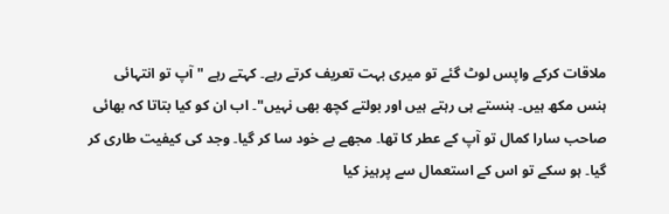ملاقات کرکے واپس لوٹ گئے تو میری بہت تعریف کرتے رہے۔ کہتے رہے "آپ تو انتہائی ہنس مکھ ہیں۔ ہنستے ہی رہتے ہیں اور بولتے کچھ بھی نہیں"۔ اب ان کو کیا بتاتا کہ بھائی صاحب سارا کمال تو آپ کے عطر کا تھا۔ مجھے بے خود سا کر گیا۔ وجد کی کیفیت طاری کر گیا۔ ہو سکے تو اس کے استعمال سے پرہیز کیا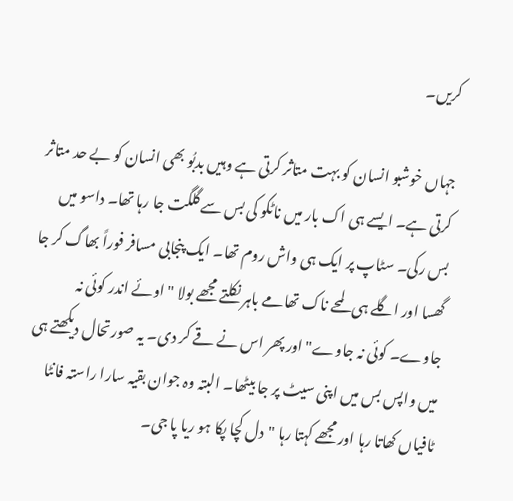کریں۔

جہاں خوشبو انسان کو بہت متاثر کرتی ہے وہیں بدبُو بھی انسان کو بے حد متاثر کرتی ہے۔ ایسے ہی اک بار میں ناٹکو کی بس سے گلگت جا رہا تھا۔ داسو میں بس رکی۔ سٹاپ پر ایک ہی واش روم تھا۔ ایک پنجابی مسافر فوراً بھاگ کر جا گھسا اور اگلے ہی لمحے ناک تھامے باہر نکلتے مجھے بولا "اوئے اندر کوئی نہ جاوے۔ کوئی نہ جاوے" اور پھر اس نے قے کر دی۔ یہ صورتحال دیکھتے ہی میں واپس بس میں اپنی سیٹ پر جا بیٹھا۔ البتہ وہ جوان بقیہ سارا راستہ فانٹا ٹافیاں کھاتا رہا اور مجھے کہتا رہا "دل کچا پکا ہو ریا پا جی۔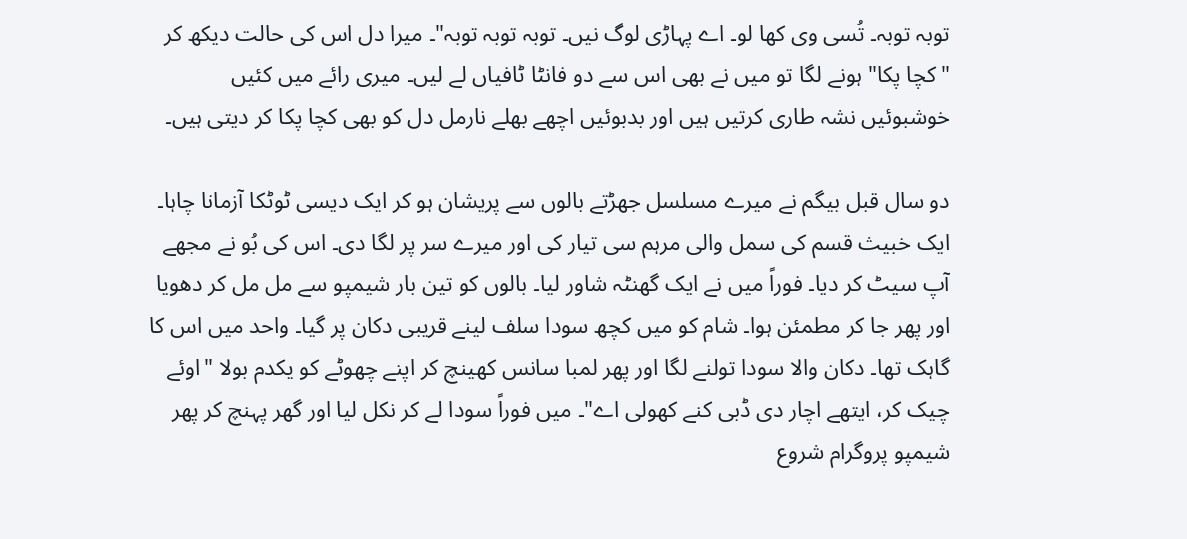توبہ توبہ۔ تُسی وی کھا لو۔ اے پہاڑی لوگ نیں۔ توبہ توبہ توبہ"۔ میرا دل اس کی حالت دیکھ کر "کچا پکا" ہونے لگا تو میں نے بھی اس سے دو فانٹا ٹافیاں لے لیں۔ میری رائے میں کئیں خوشبوئیں نشہ طاری کرتیں ہیں اور بدبوئیں اچھے بھلے نارمل دل کو بھی کچا پکا کر دیتی ہیں۔

دو سال قبل بیگم نے میرے مسلسل جھڑتے بالوں سے پریشان ہو کر ایک دیسی ٹوٹکا آزمانا چاہا۔ ایک خبیث قسم کی سمل والی مرہم سی تیار کی اور میرے سر پر لگا دی۔ اس کی بُو نے مجھے آپ سیٹ کر دیا۔ فوراً میں نے ایک گھنٹہ شاور لیا۔ بالوں کو تین بار شیمپو سے مل مل کر دھویا اور پھر جا کر مطمئن ہوا۔ شام کو میں کچھ سودا سلف لینے قریبی دکان پر گیا۔ واحد میں اس کا گاہک تھا۔ دکان والا سودا تولنے لگا اور پھر لمبا سانس کھینچ کر اپنے چھوٹے کو یکدم بولا "اوئے چیک کر، ایتھے اچار دی ڈبی کنے کھولی اے"۔ میں فوراً سودا لے کر نکل لیا اور گھر پہنچ کر پھر شیمپو پروگرام شروع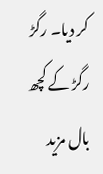کر دیا۔ رگڑ رگڑ کے کچھ بال مزید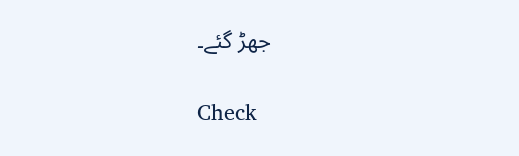جھڑ گئے۔

Check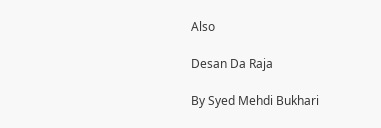Also

Desan Da Raja

By Syed Mehdi Bukhari